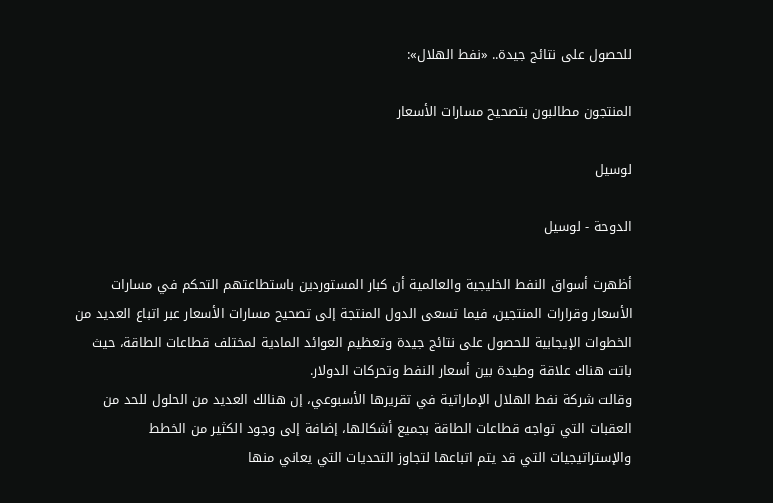للحصول على نتائج جيدة.. «نفط الهلال»:

المنتجون مطالبون بتصحيح مسارات الأسعار

لوسيل

الدوحة - لوسيل

أظهرت أسواق النفط الخليجية والعالمية أن كبار المستوردين باستطاعتهم التحكم في مسارات الأسعار وقرارات المنتجين، فيما تسعى الدول المنتجة إلى تصحيح مسارات الأسعار عبر اتباع العديد من الخطوات الإيجابية للحصول على نتائج جيدة وتعظيم العوائد المادية لمختلف قطاعات الطاقة، حيث باتت هناك علاقة وطيدة بين أسعار النفط وتحركات الدولار.
وقالت شركة نفط الهلال الإماراتية في تقريرها الأسبوعي، إن هنالك العديد من الحلول للحد من العقبات التي تواجه قطاعات الطاقة بجميع أشكالها، إضافة إلى وجود الكثير من الخطط والإستراتيجيات التي قد يتم اتباعها لتجاوز التحديات التي يعاني منها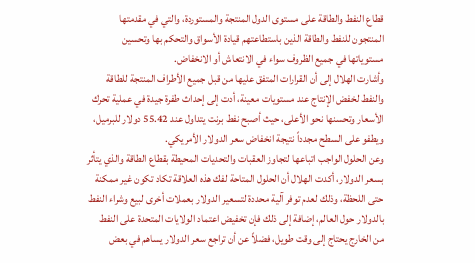قطاع النفط والطاقة على مستوى الدول المنتجة والمستوردة، والتي في مقدمتها المنتجون للنفط والطاقة الذين باستطاعتهم قيادة الأسواق والتحكم بها وتحسين مستوياتها في جميع الظروف سواء في الانتعاش أو الانخفاض.
وأشارت الهلال إلى أن القرارات المتفق عليها من قبل جميع الأطراف المنتجة للطاقة والنفط لخفض الإنتاج عند مستويات معينة، أدت إلى إحداث طفرة جيدة في عملية تحرك الأسعار وتحسنها نحو الأعلى، حيث أصبح نفط برنت يتداول عند 55.42 دولار للبرميل، ويطفو على السطح مجدداً نتيجة انخفاض سعر الدولار الأمريكي.
وعن الحلول الواجب اتباعها لتجاوز العقبات والتحديات المحيطة بقطاع الطاقة والذي يتأثر بسعر الدولار، أكدت الهلال أن الحلول المتاحة لفك هذه العلاقة تكاد تكون غير ممكنة حتى اللحظة، وذلك لعدم توفر آلية محددة لتسعير الدولار بعملات أخرى لبيع وشراء النفط بالدولار حول العالم، إضافة إلى ذلك فإن تخفيض اعتماد الولايات المتحدة على النفط من الخارج يحتاج إلى وقت طويل، فضلاً عن أن تراجع سعر الدولار يساهم في بعض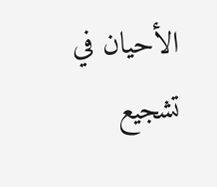الأحيان في تشجيع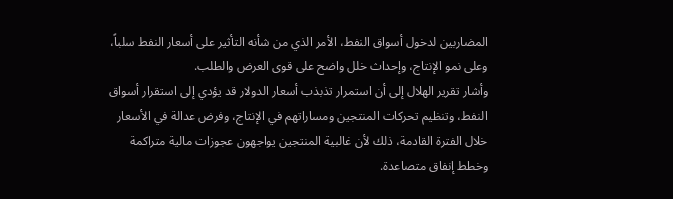المضاربين لدخول أسواق النفط، الأمر الذي من شأنه التأثير على أسعار النفط سلباً، وعلى نمو الإنتاج، وإحداث خلل واضح على قوى العرض والطلب.
وأشار تقرير الهلال إلى أن استمرار تذبذب أسعار الدولار قد يؤدي إلى استقرار أسواق النفط، وتنظيم تحركات المنتجين ومساراتهم في الإنتاج، وفرض عدالة في الأسعار خلال الفترة القادمة، ذلك لأن غالبية المنتجين يواجهون عجوزات مالية متراكمة وخطط إنفاق متصاعدة.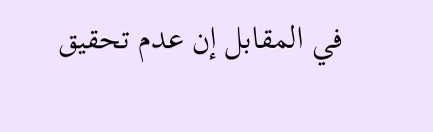في المقابل إن عدم تحقيق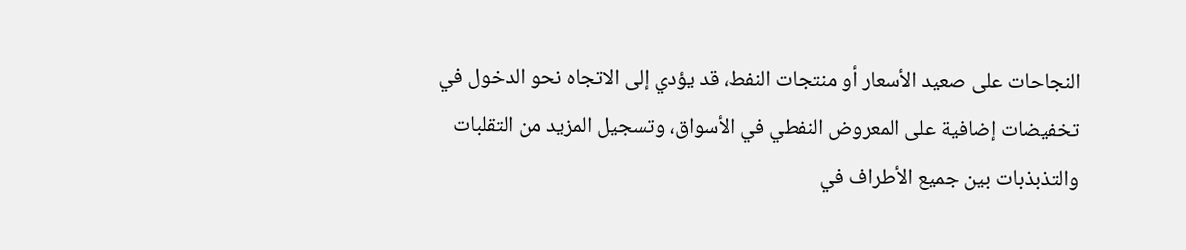النجاحات على صعيد الأسعار أو منتجات النفط، قد يؤدي إلى الاتجاه نحو الدخول في تخفيضات إضافية على المعروض النفطي في الأسواق، وتسجيل المزيد من التقلبات والتذبذبات بين جميع الأطراف في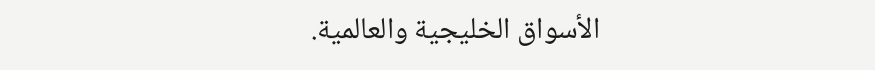الأسواق الخليجية والعالمية.